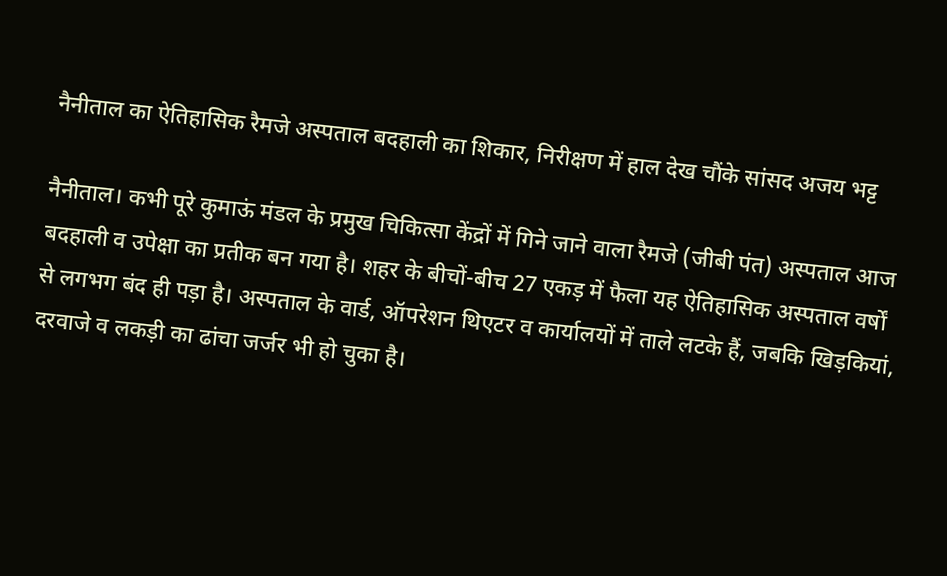नैनीताल का ऐतिहासिक रैमजे अस्पताल बदहाली का शिकार, निरीक्षण में हाल देख चौंके सांसद अजय भट्ट

नैनीताल। कभी पूरे कुमाऊं मंडल के प्रमुख चिकित्सा केंद्रों में गिने जाने वाला रैमजे (जीबी पंत) अस्पताल आज बदहाली व उपेक्षा का प्रतीक बन गया है। शहर के बीचों-बीच 27 एकड़ में फैला यह ऐतिहासिक अस्पताल वर्षों से लगभग बंद ही पड़ा है। अस्पताल के वार्ड, ऑपरेशन थिएटर व कार्यालयों में ताले लटके हैं, जबकि खिड़कियां, दरवाजे व लकड़ी का ढांचा जर्जर भी हो चुका है।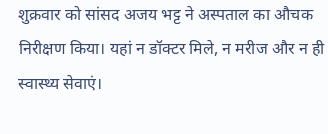शुक्रवार को सांसद अजय भट्ट ने अस्पताल का औचक निरीक्षण किया। यहां न डॉक्टर मिले, न मरीज और न ही स्वास्थ्य सेवाएं।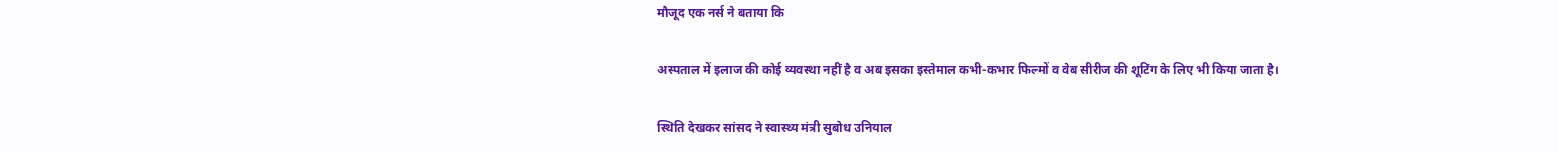मौजूद एक नर्स ने बताया कि

अस्पताल में इलाज की कोई व्यवस्था नहीं है व अब इसका इस्तेमाल कभी-कभार फिल्मों व वेब सीरीज की शूटिंग के लिए भी किया जाता है।

स्थिति देखकर सांसद ने स्वास्थ्य मंत्री सुबोध उनियाल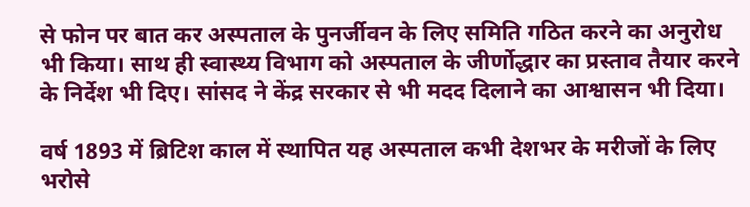से फोन पर बात कर अस्पताल के पुनर्जीवन के लिए समिति गठित करने का अनुरोध भी किया। साथ ही स्वास्थ्य विभाग को अस्पताल के जीर्णोद्धार का प्रस्ताव तैयार करने के निर्देश भी दिए। सांसद ने केंद्र सरकार से भी मदद दिलाने का आश्वासन भी दिया।

वर्ष 1893 में ब्रिटिश काल में स्थापित यह अस्पताल कभी देशभर के मरीजों के लिए भरोसे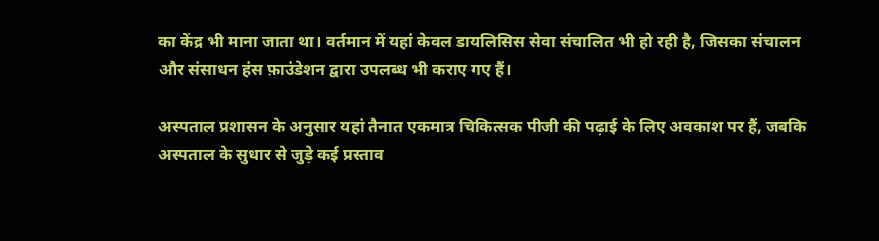का केंद्र भी माना जाता था। वर्तमान में यहां केवल डायलिसिस सेवा संचालित भी हो रही है, जिसका संचालन और संसाधन हंस फ़ाउंडेशन द्वारा उपलब्ध भी कराए गए हैं।

अस्पताल प्रशासन के अनुसार यहां तैनात एकमात्र चिकित्सक पीजी की पढ़ाई के लिए अवकाश पर हैं, जबकि अस्पताल के सुधार से जुड़े कई प्रस्ताव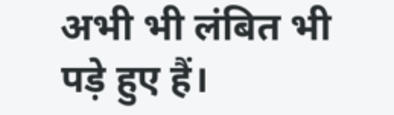अभी भी लंबित भी पड़े हुए हैं।